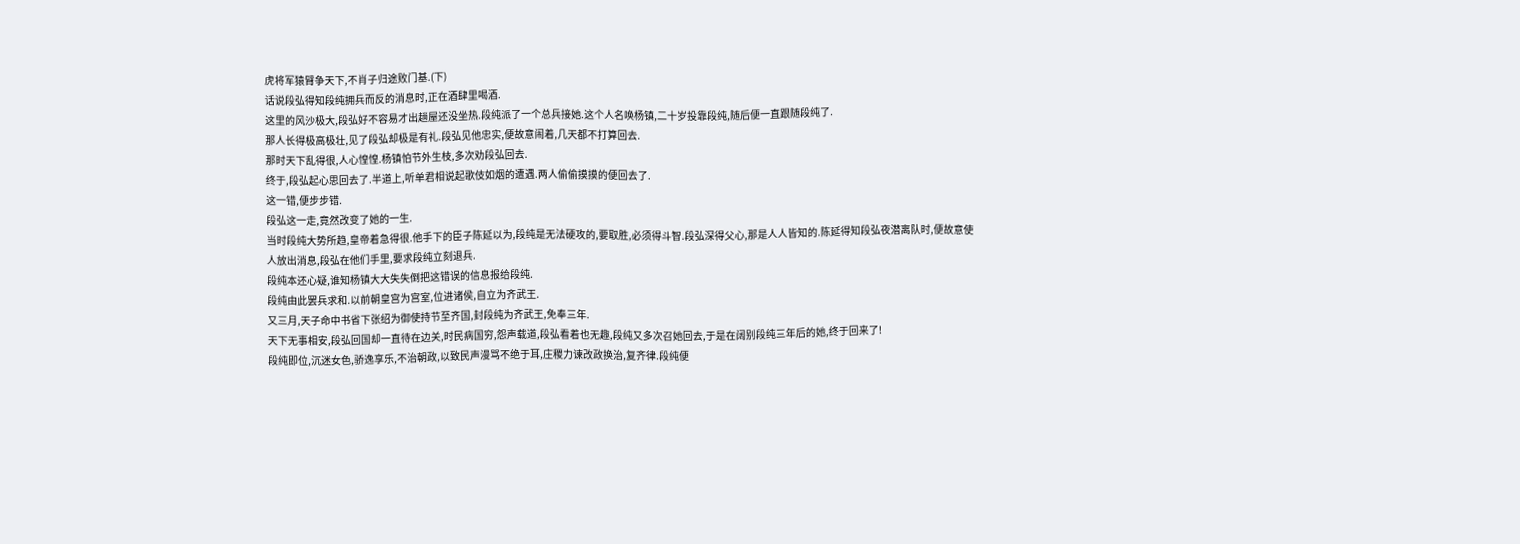虎将军猿臂争天下,不肖子归途败门基.(下)
话说段弘得知段纯拥兵而反的消息时,正在酒肆里喝酒.
这里的风沙极大,段弘好不容易才出趟屋还没坐热.段纯派了一个总兵接她.这个人名唤杨镇,二十岁投靠段纯,随后便一直跟随段纯了.
那人长得极高极壮,见了段弘却极是有礼.段弘见他忠实,便故意闹着,几天都不打算回去.
那时天下乱得很,人心惶惶.杨镇怕节外生枝,多次劝段弘回去.
终于,段弘起心思回去了.半道上,听单君相说起歌伎如烟的遭遇.两人偷偷摸摸的便回去了.
这一错,便步步错.
段弘这一走,竟然改变了她的一生.
当时段纯大势所趋,皇帝着急得很.他手下的臣子陈延以为,段纯是无法硬攻的,要取胜,必须得斗智.段弘深得父心,那是人人皆知的.陈延得知段弘夜潜离队时,便故意使人放出消息,段弘在他们手里,要求段纯立刻退兵.
段纯本还心疑,谁知杨镇大大失失倒把这错误的信息报给段纯.
段纯由此罢兵求和.以前朝皇宫为宫室,位进诸侯,自立为齐武王.
又三月,天子命中书省下张绍为御使持节至齐国,封段纯为齐武王,免奉三年.
天下无事相安,段弘回国却一直待在边关,时民病国穷,怨声载道,段弘看着也无趣,段纯又多次召她回去,于是在阔别段纯三年后的她,终于回来了!
段纯即位,沉迷女色,骄逸享乐,不治朝政,以致民声漫骂不绝于耳,庄稷力谏改政换治,复齐律.段纯便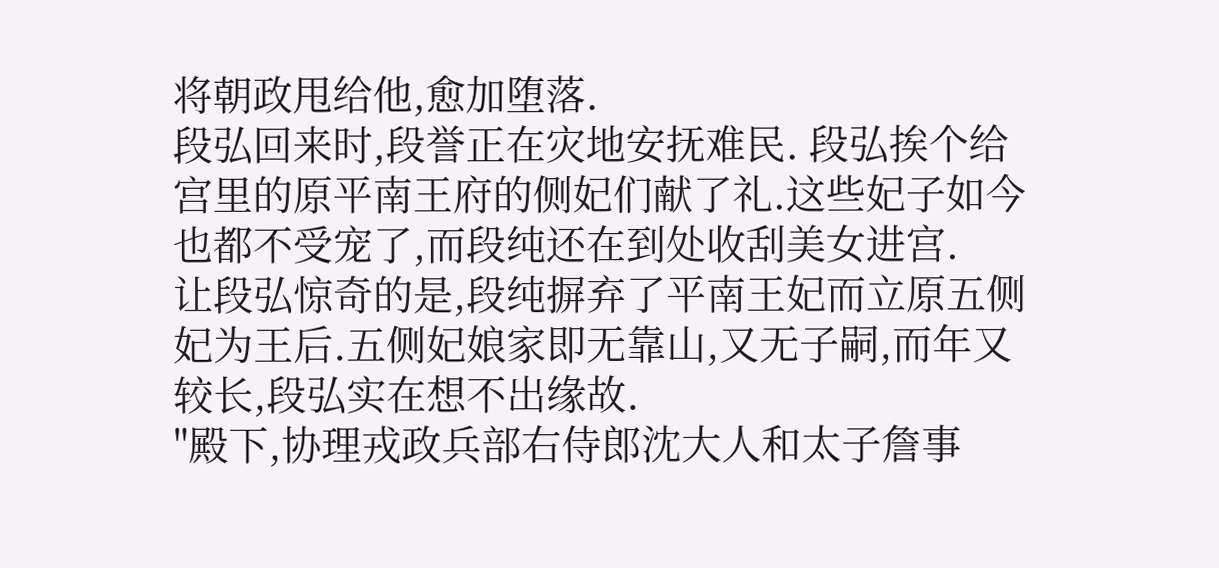将朝政甩给他,愈加堕落.
段弘回来时,段誉正在灾地安抚难民. 段弘挨个给宫里的原平南王府的侧妃们献了礼.这些妃子如今也都不受宠了,而段纯还在到处收刮美女进宫.
让段弘惊奇的是,段纯摒弃了平南王妃而立原五侧妃为王后.五侧妃娘家即无靠山,又无子嗣,而年又较长,段弘实在想不出缘故.
"殿下,协理戎政兵部右侍郎沈大人和太子詹事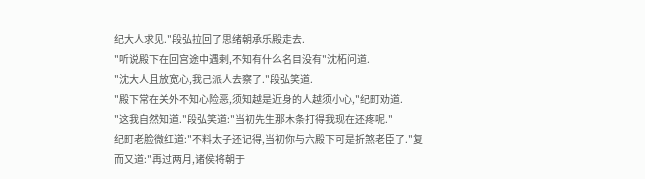纪大人求见."段弘拉回了思绪朝承乐殿走去.
"听说殿下在回宫途中遇剌,不知有什么名目没有"沈柘问道.
"沈大人且放宽心,我己派人去察了."段弘笑道.
"殿下常在关外不知心险恶,须知越是近身的人越须小心,"纪町劝道.
"这我自然知道."段弘笑道:"当初先生那木条打得我现在还疼呢."
纪町老脸微红道:"不料太子还记得,当初你与六殿下可是折煞老臣了."复而又道:"再过两月,诸侯将朝于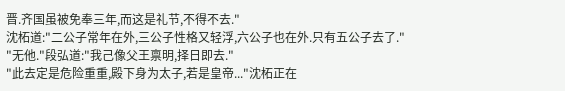晋.齐国虽被免奉三年,而这是礼节,不得不去."
沈柘道:"二公子常年在外,三公子性格又轻浮,六公子也在外.只有五公子去了."
"无他."段弘道:"我己像父王禀明,择日即去."
"此去定是危险重重,殿下身为太子,若是皇帝..."沈柘正在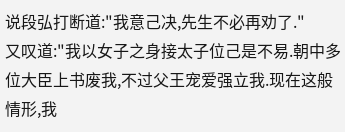说段弘打断道:"我意己决,先生不必再劝了."
又叹道:"我以女子之身接太子位己是不易.朝中多位大臣上书废我,不过父王宠爱强立我.现在这般情形,我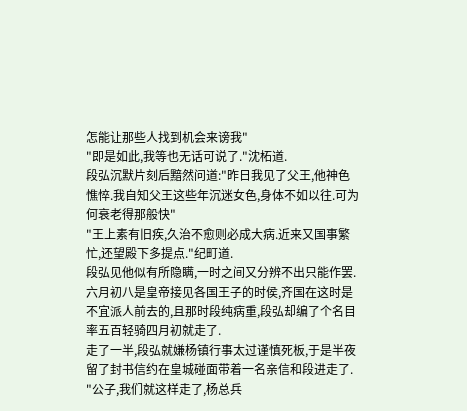怎能让那些人找到机会来谤我"
"即是如此,我等也无话可说了."沈柘道.
段弘沉默片刻后黯然问道:"昨日我见了父王,他神色憔悴.我自知父王这些年沉迷女色,身体不如以往.可为何衰老得那般快"
"王上素有旧疾,久治不愈则必成大病.近来又国事繁忙,还望殿下多提点."纪町道.
段弘见他似有所隐瞒,一时之间又分辨不出只能作罢.
六月初八是皇帝接见各国王子的时侯,齐国在这时是不宜派人前去的,且那时段纯病重,段弘却编了个名目率五百轻骑四月初就走了.
走了一半,段弘就嫌杨镇行事太过谨慎死板,于是半夜留了封书信约在皇城碰面带着一名亲信和段进走了.
"公子,我们就这样走了,杨总兵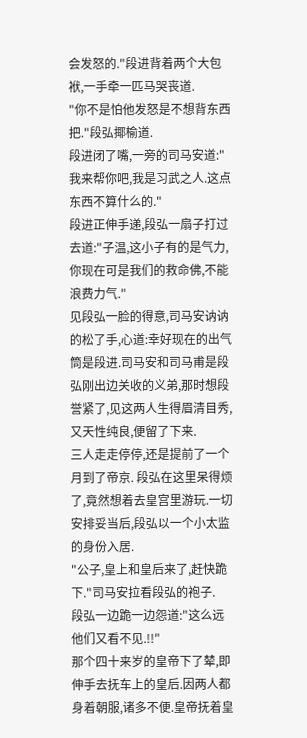会发怒的."段进背着两个大包袱,一手牵一匹马哭丧道.
"你不是怕他发怒是不想背东西把."段弘揶榆道.
段进闭了嘴,一旁的司马安道:"我来帮你吧,我是习武之人.这点东西不算什么的."
段进正伸手递,段弘一扇子打过去道:"子温,这小子有的是气力,你现在可是我们的救命佛,不能浪费力气."
见段弘一脸的得意,司马安讷讷的松了手,心道:幸好现在的出气筒是段进.司马安和司马甫是段弘刚出边关收的义弟,那时想段誉紧了,见这两人生得眉清目秀,又天性纯良,便留了下来.
三人走走停停,还是提前了一个月到了帝京. 段弘在这里呆得烦了,竟然想着去皇宫里游玩.一切安排妥当后,段弘以一个小太监的身份入居.
"公子,皇上和皇后来了,赶快跪下."司马安拉看段弘的袍子.
段弘一边跪一边怨道:"这么远他们又看不见.!!"
那个四十来岁的皇帝下了辇,即伸手去抚车上的皇后.因两人都身着朝服,诸多不便.皇帝抚着皇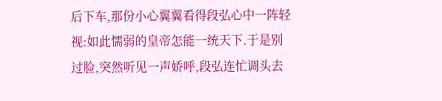后下车,那份小心翼翼看得段弘心中一阵轻视:如此懦弱的皇帝怎能一统天下.于是别过脸,突然听见一声娇呼,段弘连忙调头去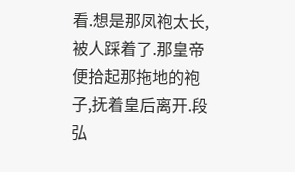看.想是那凤袍太长,被人踩着了.那皇帝便拾起那拖地的袍子,抚着皇后离开.段弘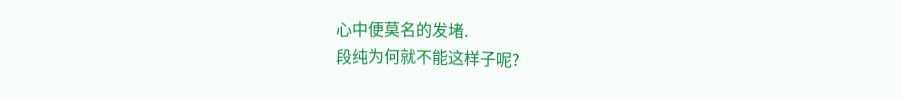心中便莫名的发堵.
段纯为何就不能这样子呢?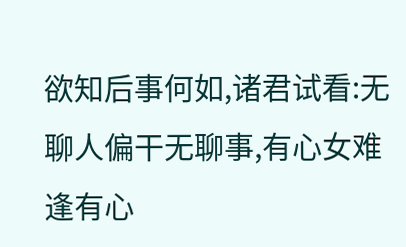欲知后事何如,诸君试看:无聊人偏干无聊事,有心女难逢有心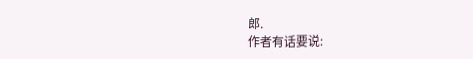郎.
作者有话要说: